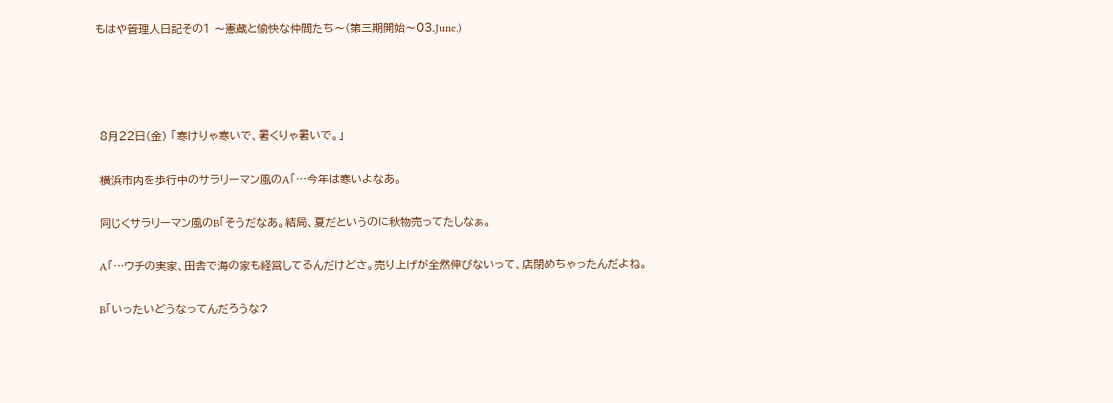もはや管理人日記その1 〜憲蔵と愉快な仲間たち〜(第三期開始〜03.June.)




 8月22日(金) 「寒けりゃ寒いで、暑くりゃ暑いで。」

 横浜市内を歩行中のサラリーマン風のA「…今年は寒いよなあ。

 同じくサラリーマン風のB「そうだなあ。結局、夏だというのに秋物売ってたしなぁ。

 A「…ウチの実家、田舎で海の家も経営してるんだけどさ。売り上げが全然伸びないって、店閉めちゃったんだよね。

 B「いったいどうなってんだろうな?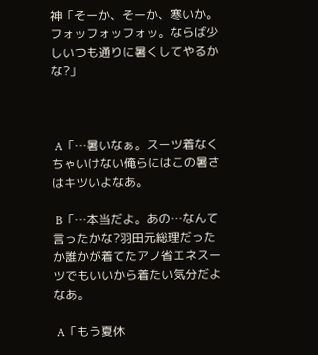神「そーか、そーか、寒いか。フォッフォッフォッ。ならば少しいつも通りに暑くしてやるかな?」



 A「…暑いなぁ。スーツ着なくちゃいけない俺らにはこの暑さはキツいよなあ。

 B「…本当だよ。あの…なんて言ったかな?羽田元総理だったか誰かが着てたアノ省エネスーツでもいいから着たい気分だよなあ。

 A「もう夏休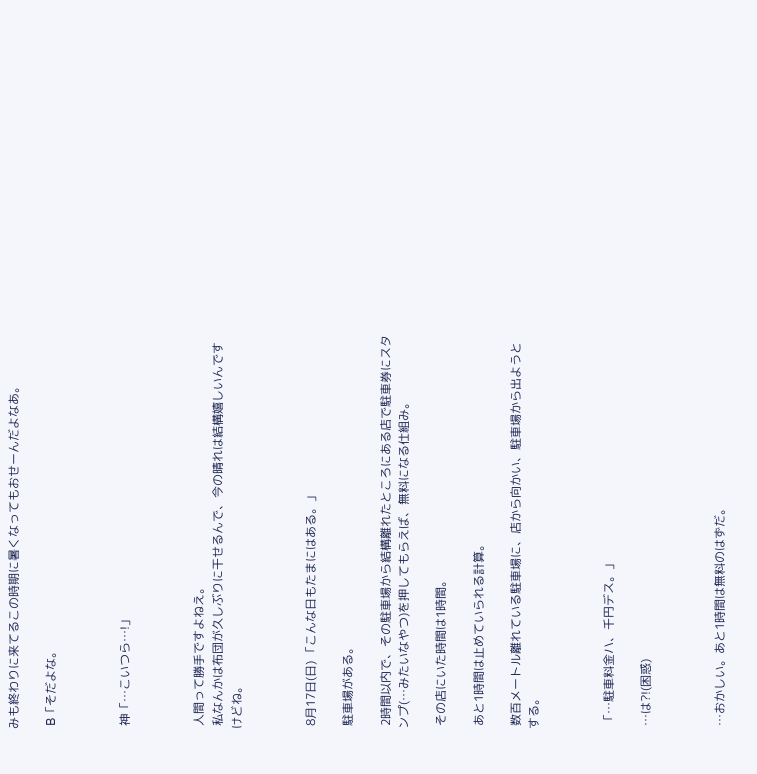みも終わりに来てるこの時期に暑くなってもおせーんだよなあ。

 B「そだよな。



 神「…こいつら…!」



 人間って勝手ですよねえ。
 私なんかは布団が久しぶりに干せるんで、今の晴れは結構嬉しいんですけどね。



 8月17日(日) 「こんな日もたまにはある。」

 駐車場がある。

 2時間以内で、その駐車場から結構離れたところにある店で駐車券にスタンプ(…みたいなやつ)を押してもらえば、無料になる仕組み。

 その店にいた時間は1時間。

 あと1時間は止めていられる計算。

 数百メートル離れている駐車場に、店から向かい、駐車場から出ようとする。



 「…駐車料金ハ、千円デス。」

 …は?!(困惑)



 …おかしい。あと1時間は無料のはずだ。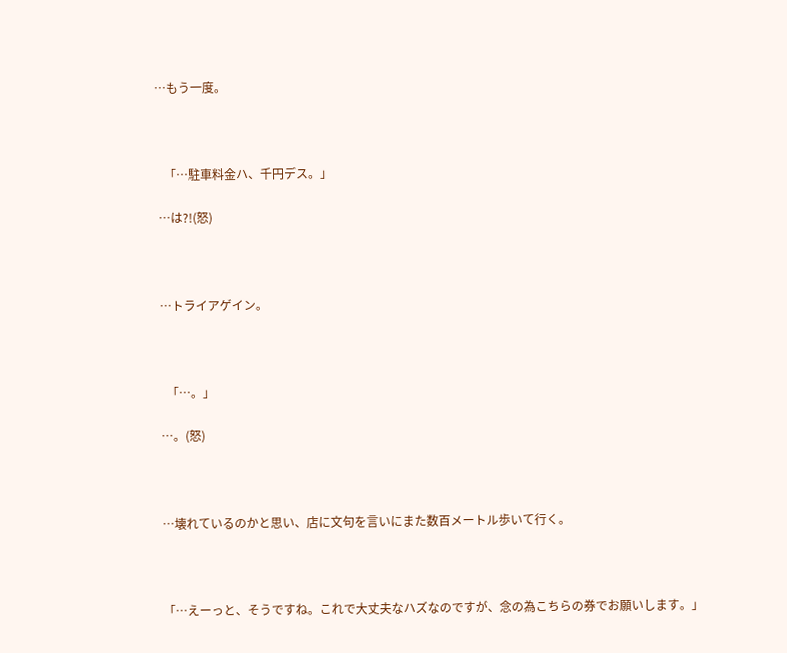…もう一度。



   「…駐車料金ハ、千円デス。」

 …は?!(怒)



 …トライアゲイン。



   「…。」

 …。(怒)



 …壊れているのかと思い、店に文句を言いにまた数百メートル歩いて行く。



 「…えーっと、そうですね。これで大丈夫なハズなのですが、念の為こちらの券でお願いします。」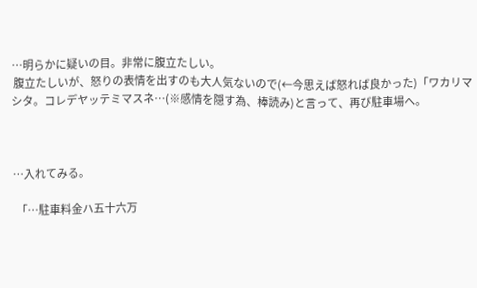…明らかに疑いの目。非常に腹立たしい。
 腹立たしいが、怒りの表情を出すのも大人気ないので(←今思えば怒れば良かった)「ワカリマシタ。コレデヤッテミマスネ…(※感情を隠す為、棒読み)と言って、再び駐車場へ。



 …入れてみる。

   「…駐車料金ハ五十六万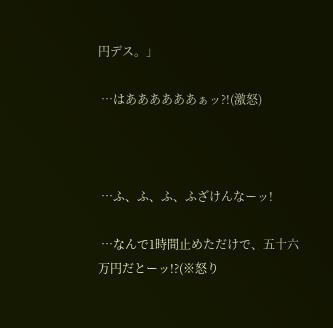円デス。」

 …はああああああぁッ?!(激怒)



 …ふ、ふ、ふ、ふざけんなーッ!

 …なんで1時間止めただけで、五十六万円だとーッ!?(※怒り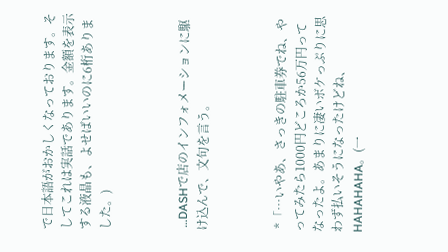で日本語がおかしくなっております。そしてこれは実話であります。金額を表示する液晶も、よせばいいのに6桁ありました。)



 …DASHで店のインフォメーションに駆け込んで、文句を言う。



 *「…いやあ、さっきの駐車券でね、やってみたら1000円どころか56万円ってなったよ。あまりに凄いボケっぷりに思わず払いそうになったけどね、HAHAHAHA。(一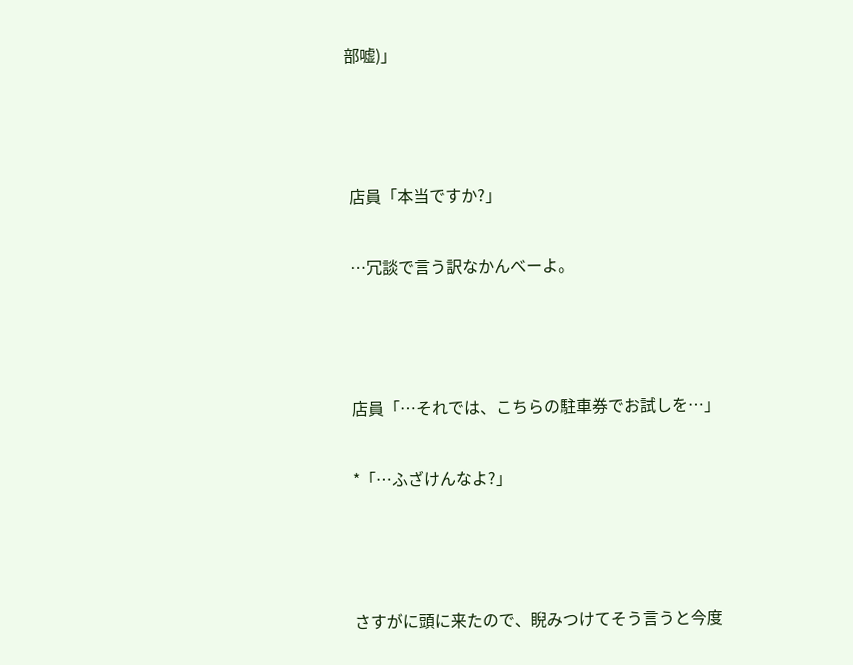部嘘)」



 店員「本当ですか?」

 …冗談で言う訳なかんべーよ。



 店員「…それでは、こちらの駐車券でお試しを…」

 *「…ふざけんなよ?」



 さすがに頭に来たので、睨みつけてそう言うと今度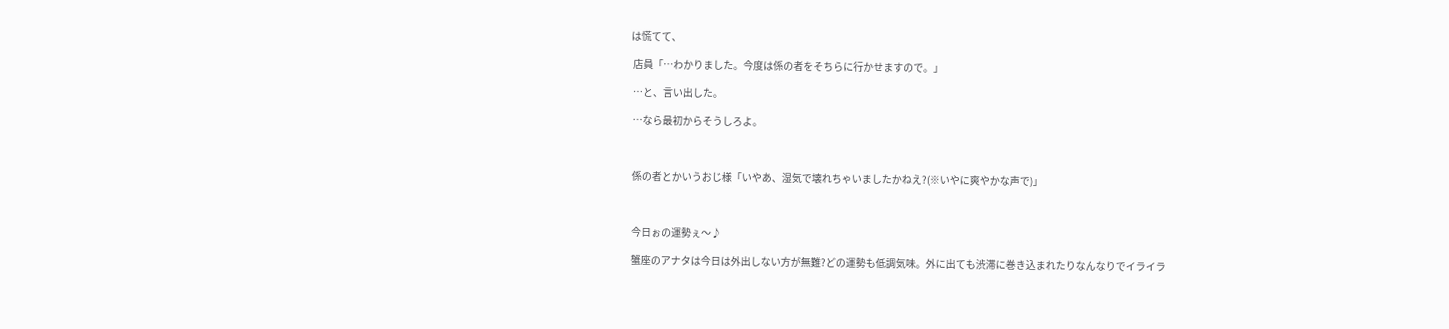は慌てて、

 店員「…わかりました。今度は係の者をそちらに行かせますので。」

 …と、言い出した。

 …なら最初からそうしろよ。



 係の者とかいうおじ様「いやあ、湿気で壊れちゃいましたかねえ?(※いやに爽やかな声で)」



 今日ぉの運勢ぇ〜♪

 蟹座のアナタは今日は外出しない方が無難?どの運勢も低調気味。外に出ても渋滞に巻き込まれたりなんなりでイライラ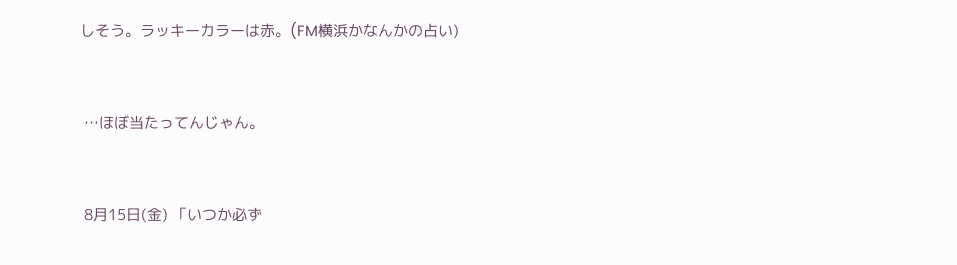しそう。ラッキーカラーは赤。(FM横浜かなんかの占い)



 …ほぼ当たってんじゃん。



 8月15日(金) 「いつか必ず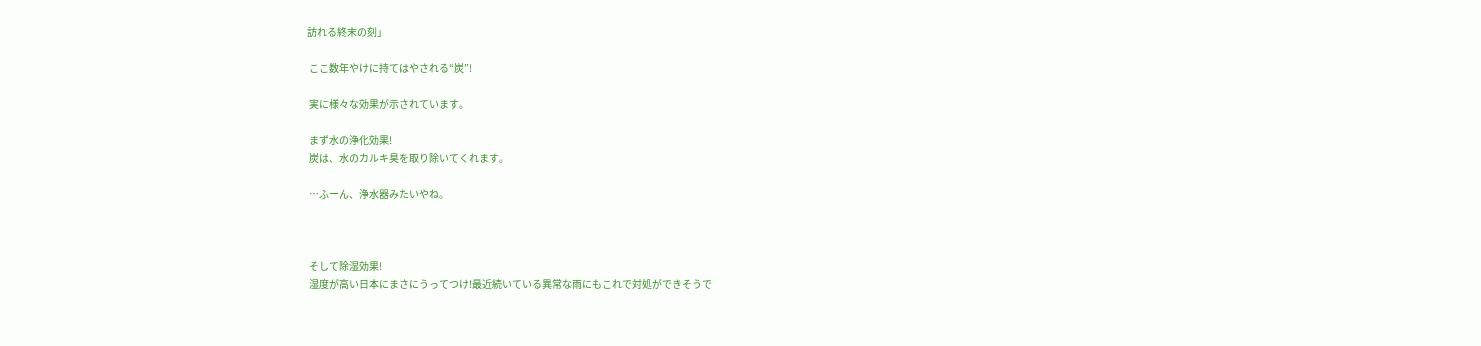訪れる終末の刻」

 ここ数年やけに持てはやされる“炭”!

 実に様々な効果が示されています。

 まず水の浄化効果!
 炭は、水のカルキ臭を取り除いてくれます。

 …ふーん、浄水器みたいやね。



 そして除湿効果!
 湿度が高い日本にまさにうってつけ!最近続いている異常な雨にもこれで対処ができそうで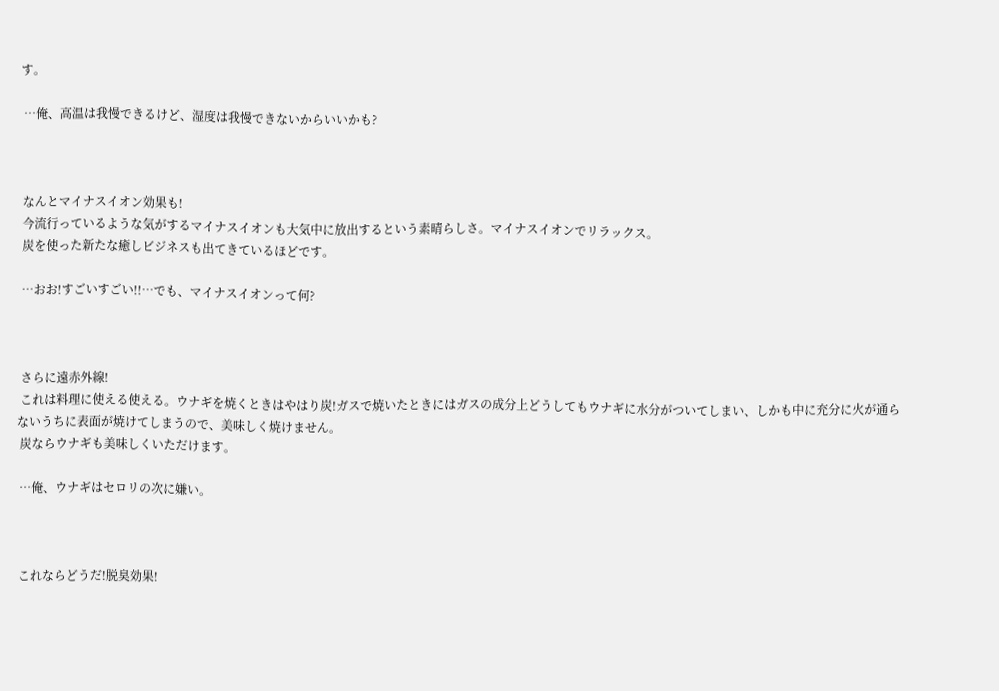す。

 …俺、高温は我慢できるけど、湿度は我慢できないからいいかも?



 なんとマイナスイオン効果も!
 今流行っているような気がするマイナスイオンも大気中に放出するという素晴らしさ。マイナスイオンでリラックス。
 炭を使った新たな癒しビジネスも出てきているほどです。

 …おお!すごいすごい!!…でも、マイナスイオンって何?



 さらに遠赤外線!
 これは料理に使える使える。ウナギを焼くときはやはり炭!ガスで焼いたときにはガスの成分上どうしてもウナギに水分がついてしまい、しかも中に充分に火が通らないうちに表面が焼けてしまうので、美味しく焼けません。
 炭ならウナギも美味しくいただけます。

 …俺、ウナギはセロリの次に嫌い。



 これならどうだ!脱臭効果!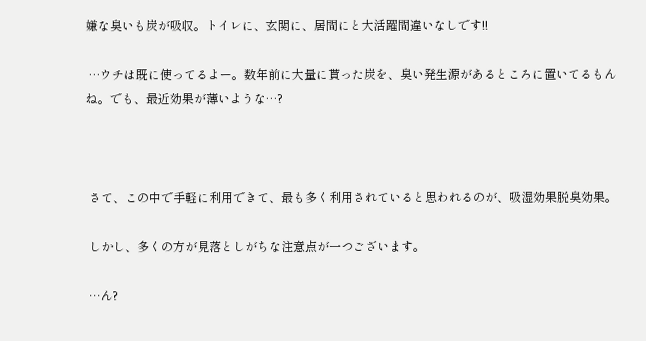嫌な臭いも炭が吸収。トイレに、玄関に、居間にと大活躍間違いなしです!!

 …ウチは既に使ってるよー。数年前に大量に貰った炭を、臭い発生源があるところに置いてるもんね。でも、最近効果が薄いような…?



 さて、この中で手軽に利用できて、最も多く利用されていると思われるのが、吸湿効果脱臭効果。

 しかし、多くの方が見落としがちな注意点が一つございます。

 …ん?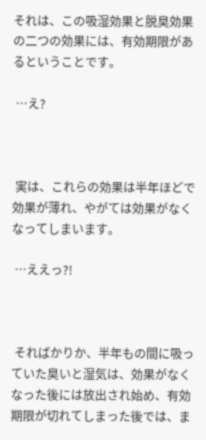それは、この吸湿効果と脱臭効果の二つの効果には、有効期限があるということです。

 …え?



 実は、これらの効果は半年ほどで効果が薄れ、やがては効果がなくなってしまいます。

 …ええっ?!



 そればかりか、半年もの間に吸っていた臭いと湿気は、効果がなくなった後には放出され始め、有効期限が切れてしまった後では、ま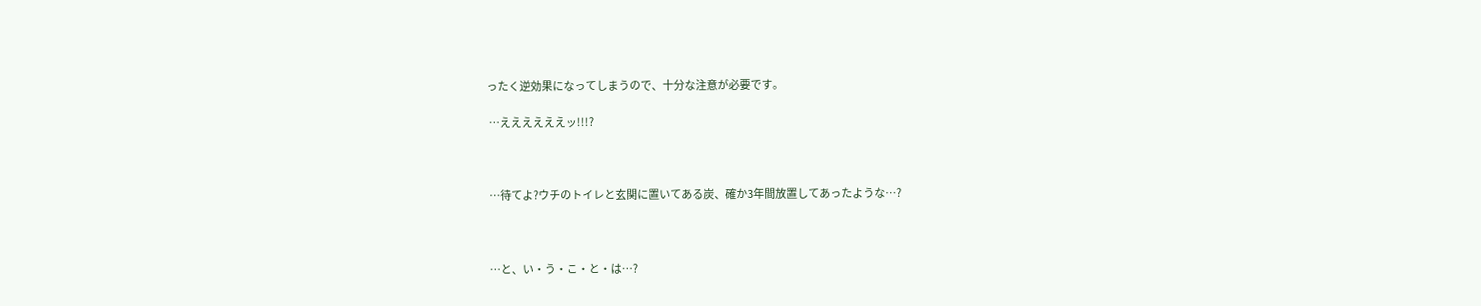ったく逆効果になってしまうので、十分な注意が必要です。

 …ええええええッ!!!?



 …待てよ?ウチのトイレと玄関に置いてある炭、確か3年間放置してあったような…?



 …と、い・う・こ・と・は…?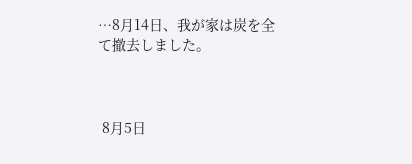…8月14日、我が家は炭を全て撤去しました。



 8月5日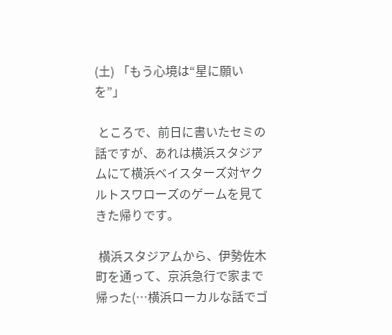(土) 「もう心境は“星に願いを”」

 ところで、前日に書いたセミの話ですが、あれは横浜スタジアムにて横浜ベイスターズ対ヤクルトスワローズのゲームを見てきた帰りです。

 横浜スタジアムから、伊勢佐木町を通って、京浜急行で家まで帰った(…横浜ローカルな話でゴ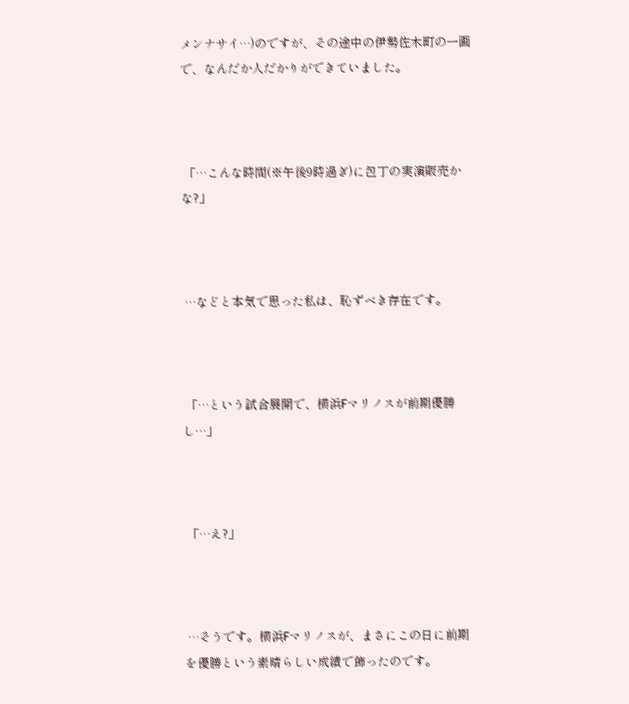メンナサイ…)のですが、その途中の伊勢佐木町の一画で、なんだか人だかりができていました。



 「…こんな時間(※午後9時過ぎ)に包丁の実演販売かな?」



 …などと本気で思った私は、恥ずべき存在です。



 「…という試合展開で、横浜Fマリノスが前期優勝し…」



 「…え?」



 …そうです。横浜Fマリノスが、まさにこの日に前期を優勝という素晴らしい成績で飾ったのです。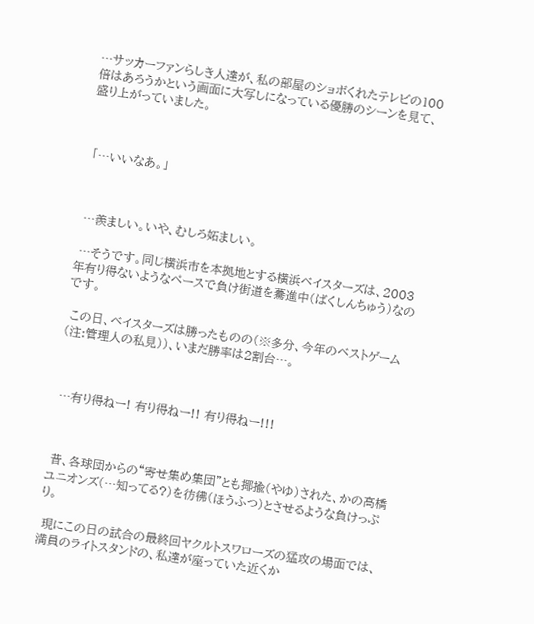…サッカーファンらしき人達が、私の部屋のショボくれたテレビの100倍はあろうかという画面に大写しになっている優勝のシーンを見て、盛り上がっていました。



 「…いいなあ。」



 …羨ましい。いや、むしろ妬ましい。

 …そうです。同じ横浜市を本拠地とする横浜ベイスターズは、2003年有り得ないようなペースで負け街道を驀進中(ばくしんちゅう)なのです。

 この日、ベイスターズは勝ったものの(※多分、今年のベストゲーム(注:管理人の私見))、いまだ勝率は2割台…。



 …有り得ねー! 有り得ねー!! 有り得ねー!!!



 昔、各球団からの“寄せ集め集団”とも揶揄(やゆ)された、かの高橋ユニオンズ(…知ってる?)を彷彿(ほうふつ)とさせるような負けっぷり。

 現にこの日の試合の最終回ヤクルトスワローズの猛攻の場面では、満員のライトスタンドの、私達が座っていた近くか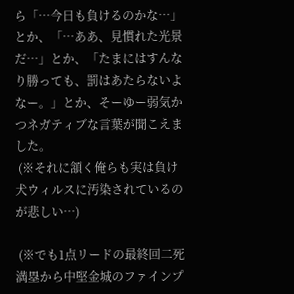ら「…今日も負けるのかな…」とか、「…ああ、見慣れた光景だ…」とか、「たまにはすんなり勝っても、罰はあたらないよなー。」とか、そーゆー弱気かつネガティブな言葉が聞こえました。
 (※それに頷く俺らも実は負け犬ウィルスに汚染されているのが悲しい…)

 (※でも1点リードの最終回二死満塁から中堅金城のファインプ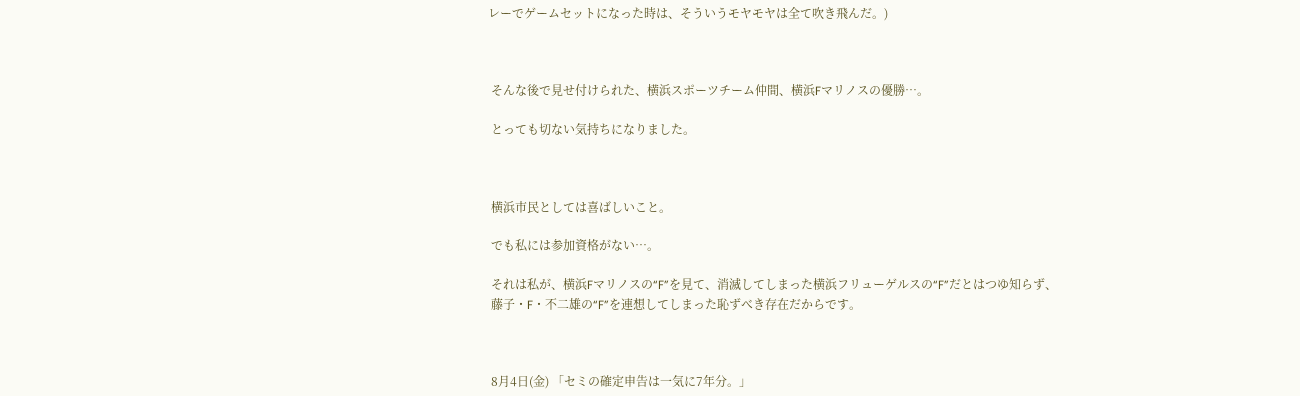レーでゲームセットになった時は、そういうモヤモヤは全て吹き飛んだ。)



 そんな後で見せ付けられた、横浜スポーツチーム仲間、横浜Fマリノスの優勝…。

 とっても切ない気持ちになりました。



 横浜市民としては喜ばしいこと。

 でも私には参加資格がない…。

 それは私が、横浜Fマリノスの“F”を見て、消滅してしまった横浜フリューゲルスの“F”だとはつゆ知らず、
 藤子・F・不二雄の“F”を連想してしまった恥ずべき存在だからです。



 8月4日(金) 「セミの確定申告は一気に7年分。」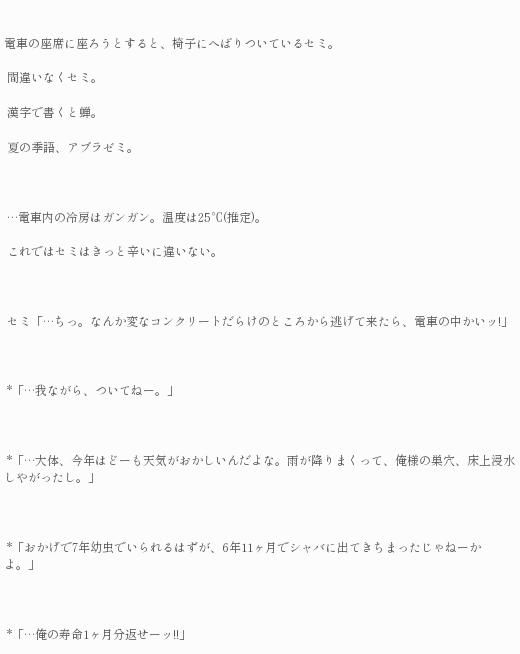電車の座席に座ろうとすると、椅子にへばりついているセミ。

 間違いなくセミ。

 漢字で書くと蝉。

 夏の季語、アブラゼミ。



 …電車内の冷房はガンガン。温度は25℃(推定)。

 これではセミはきっと辛いに違いない。



 セミ「…ちっ。なんか変なコンクリートだらけのところから逃げて来たら、電車の中かいッ!」



 *「…我ながら、ついてねー。」



 *「…大体、今年はどーも天気がおかしいんだよな。雨が降りまくって、俺様の巣穴、床上浸水しやがったし。」



 *「おかげで7年幼虫でいられるはずが、6年11ヶ月でシャバに出てきちまったじゃねーかよ。」



 *「…俺の寿命1ヶ月分返せーッ!!」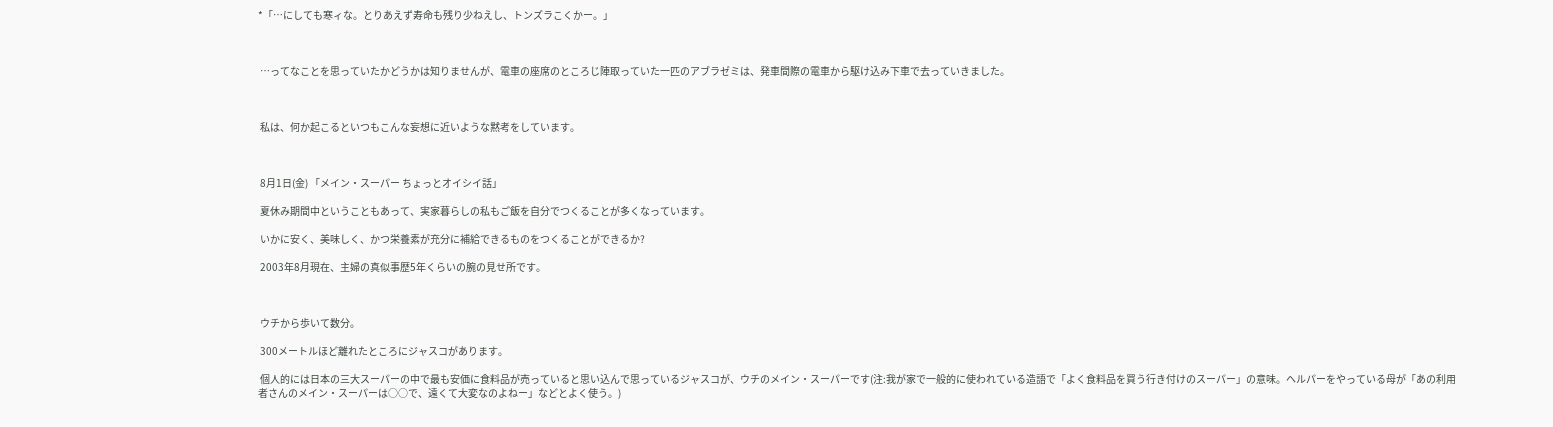*「…にしても寒ィな。とりあえず寿命も残り少ねえし、トンズラこくかー。」



 …ってなことを思っていたかどうかは知りませんが、電車の座席のところじ陣取っていた一匹のアブラゼミは、発車間際の電車から駆け込み下車で去っていきました。



 私は、何か起こるといつもこんな妄想に近いような黙考をしています。



 8月1日(金) 「メイン・スーパー ちょっとオイシイ話」

 夏休み期間中ということもあって、実家暮らしの私もご飯を自分でつくることが多くなっています。

 いかに安く、美味しく、かつ栄養素が充分に補給できるものをつくることができるか?

 2003年8月現在、主婦の真似事歴5年くらいの腕の見せ所です。



 ウチから歩いて数分。

 300メートルほど離れたところにジャスコがあります。

 個人的には日本の三大スーパーの中で最も安価に食料品が売っていると思い込んで思っているジャスコが、ウチのメイン・スーパーです(注:我が家で一般的に使われている造語で「よく食料品を買う行き付けのスーパー」の意味。ヘルパーをやっている母が「あの利用者さんのメイン・スーパーは○○で、遠くて大変なのよねー」などとよく使う。)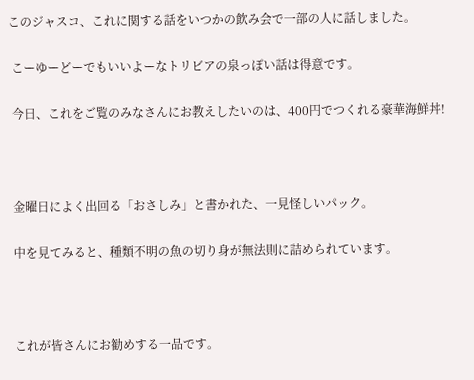このジャスコ、これに関する話をいつかの飲み会で一部の人に話しました。

 こーゆーどーでもいいよーなトリビアの泉っぽい話は得意です。

 今日、これをご覧のみなさんにお教えしたいのは、400円でつくれる豪華海鮮丼!



 金曜日によく出回る「おさしみ」と書かれた、一見怪しいパック。

 中を見てみると、種類不明の魚の切り身が無法則に詰められています。



 これが皆さんにお勧めする一品です。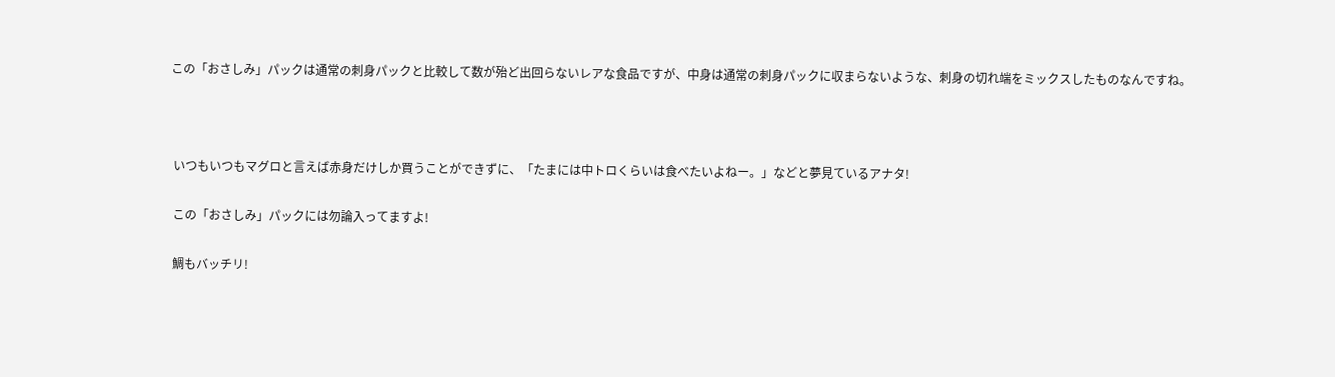この「おさしみ」パックは通常の刺身パックと比較して数が殆ど出回らないレアな食品ですが、中身は通常の刺身パックに収まらないような、刺身の切れ端をミックスしたものなんですね。



 いつもいつもマグロと言えば赤身だけしか買うことができずに、「たまには中トロくらいは食べたいよねー。」などと夢見ているアナタ!

 この「おさしみ」パックには勿論入ってますよ!

 鯛もバッチリ!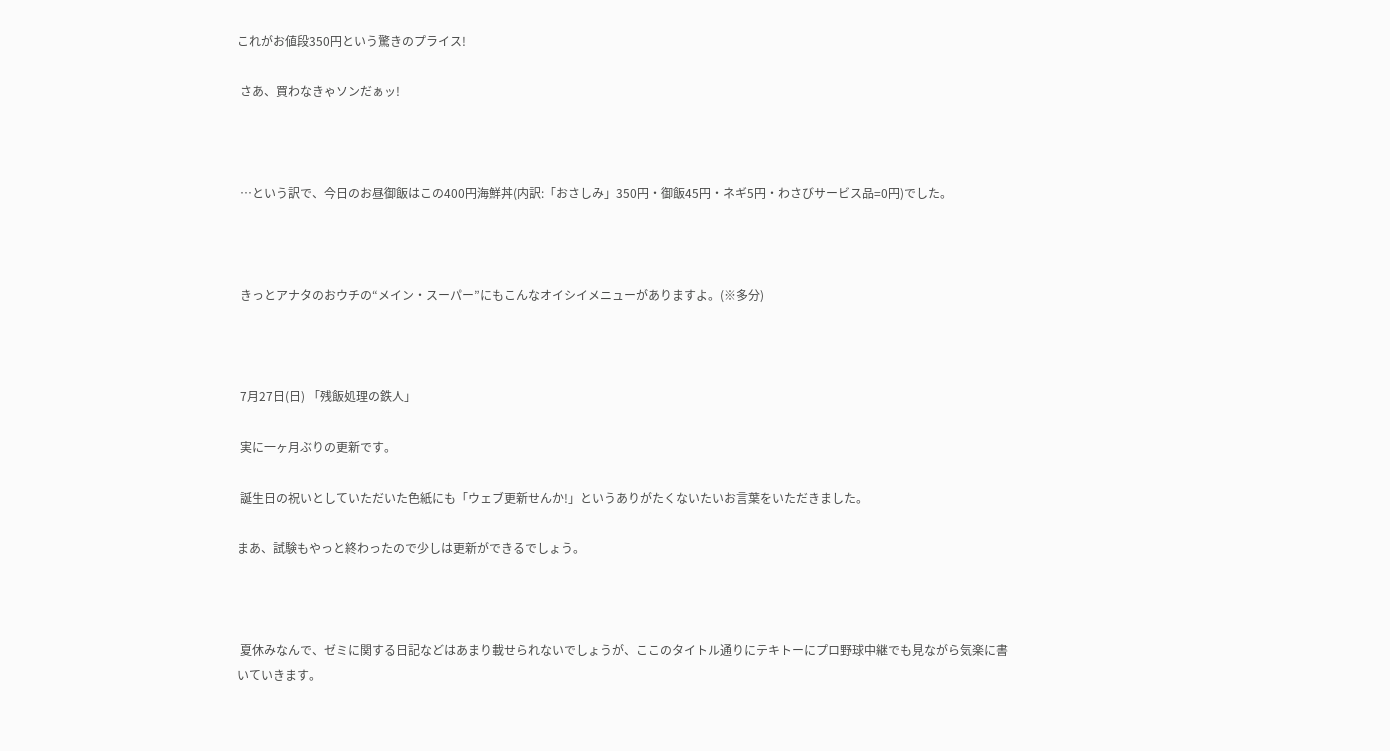これがお値段350円という驚きのプライス!

 さあ、買わなきゃソンだぁッ!



 …という訳で、今日のお昼御飯はこの400円海鮮丼(内訳:「おさしみ」350円・御飯45円・ネギ5円・わさびサービス品=0円)でした。



 きっとアナタのおウチの“メイン・スーパー”にもこんなオイシイメニューがありますよ。(※多分)



 7月27日(日) 「残飯処理の鉄人」

 実に一ヶ月ぶりの更新です。

 誕生日の祝いとしていただいた色紙にも「ウェブ更新せんか!」というありがたくないたいお言葉をいただきました。

まあ、試験もやっと終わったので少しは更新ができるでしょう。



 夏休みなんで、ゼミに関する日記などはあまり載せられないでしょうが、ここのタイトル通りにテキトーにプロ野球中継でも見ながら気楽に書いていきます。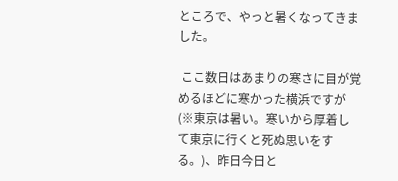ところで、やっと暑くなってきました。

 ここ数日はあまりの寒さに目が覚めるほどに寒かった横浜ですが(※東京は暑い。寒いから厚着して東京に行くと死ぬ思いをする。)、昨日今日と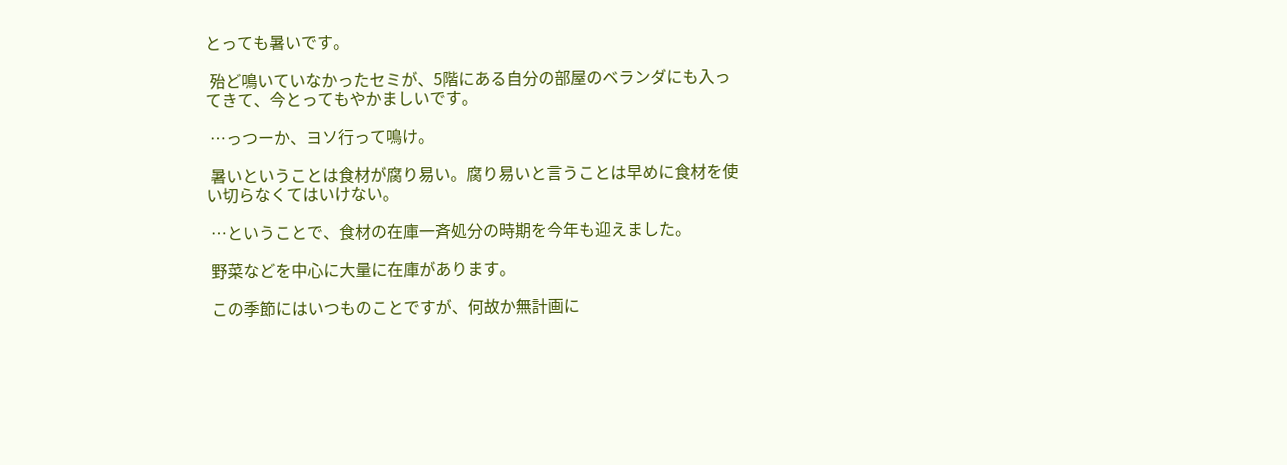とっても暑いです。

 殆ど鳴いていなかったセミが、5階にある自分の部屋のベランダにも入ってきて、今とってもやかましいです。

 …っつーか、ヨソ行って鳴け。

 暑いということは食材が腐り易い。腐り易いと言うことは早めに食材を使い切らなくてはいけない。

 …ということで、食材の在庫一斉処分の時期を今年も迎えました。

 野菜などを中心に大量に在庫があります。

 この季節にはいつものことですが、何故か無計画に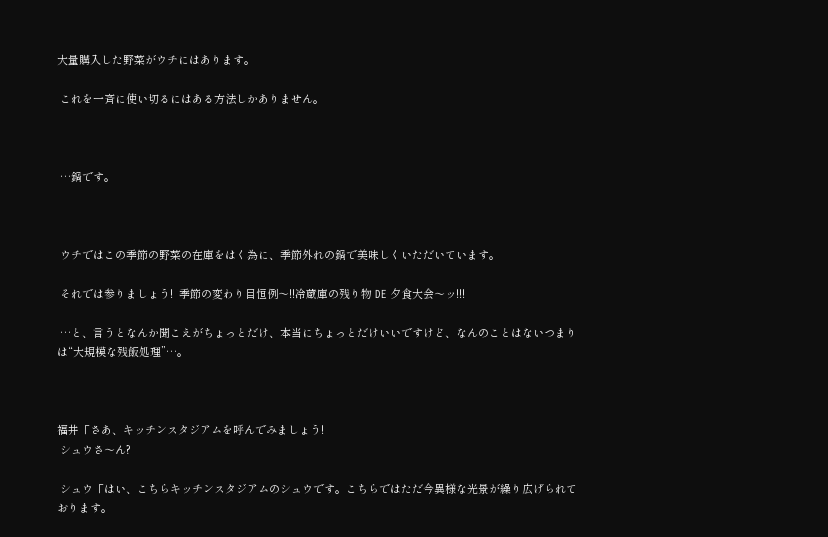大量購入した野菜がウチにはあります。

 これを一斉に使い切るにはある方法しかありません。



 …鍋です。



 ウチではこの季節の野菜の在庫をはく為に、季節外れの鍋で美味しくいただいています。

 それでは参りましょう!  季節の変わり目恒例〜!!冷蔵庫の残り物 DE 夕食大会〜ッ!!!

 …と、言うとなんか聞こえがちょっとだけ、本当にちょっとだけいいですけど、なんのことはないつまりは“大規模な残飯処理”…。



福井「さあ、キッチンスタジアムを呼んでみましょう!
 シュウさ〜ん?

 シュウ「はい、こちらキッチンスタジアムのシュウです。こちらではただ今異様な光景が繰り広げられております。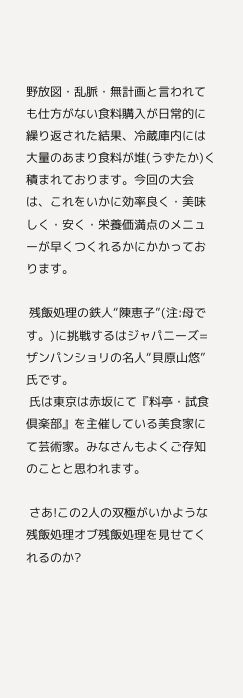野放図・乱脈・無計画と言われても仕方がない食料購入が日常的に繰り返された結果、冷蔵庫内には大量のあまり食料が堆(うずたか)く積まれております。今回の大会は、これをいかに効率良く・美味しく・安く・栄養価満点のメニューが早くつくれるかにかかっております。

 残飯処理の鉄人“陳恵子”(注:母です。)に挑戦するはジャパニーズ=ザンパンショリの名人“貝原山悠”氏です。
 氏は東京は赤坂にて『料亭・試食倶楽部』を主催している美食家にて芸術家。みなさんもよくご存知のことと思われます。

 さあ!この2人の双極がいかような残飯処理オブ残飯処理を見せてくれるのか?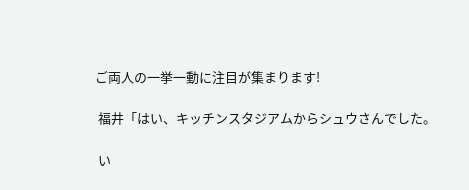ご両人の一挙一動に注目が集まります!

 福井「はい、キッチンスタジアムからシュウさんでした。

 い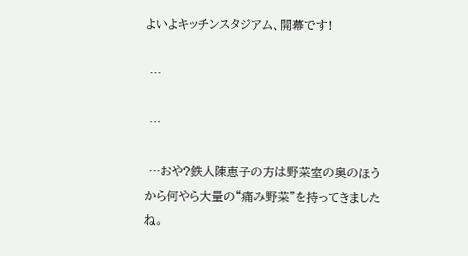よいよキッチンスタジアム、開幕です!

 …

 …

 …おや?鉄人陳恵子の方は野菜室の奥のほうから何やら大量の“痛み野菜”を持ってきましたね。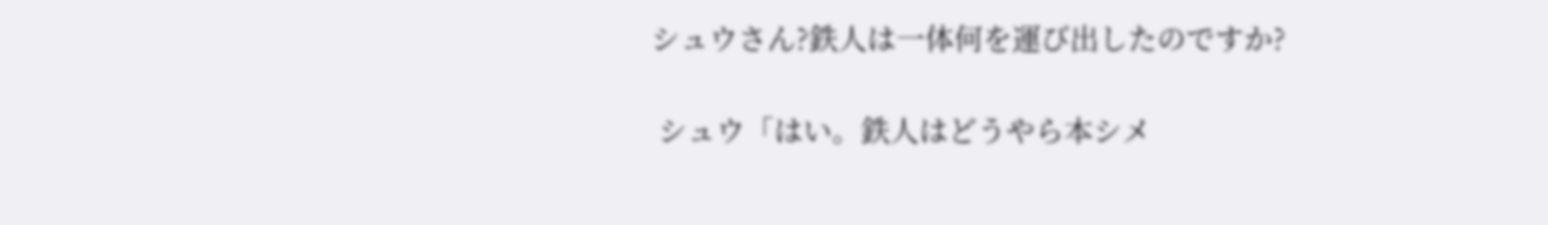シュウさん?鉄人は一体何を運び出したのですか?

 シュウ「はい。鉄人はどうやら本シメ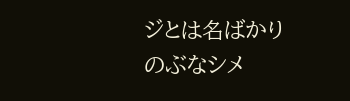ジとは名ばかりのぶなシメ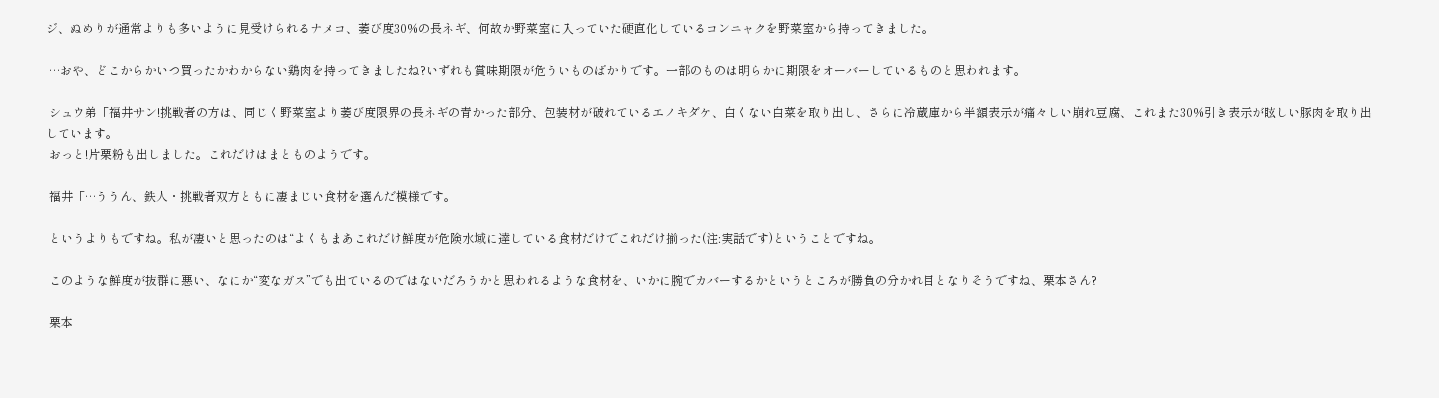ジ、ぬめりが通常よりも多いように見受けられるナメコ、萎び度30%の長ネギ、何故か野菜室に入っていた硬直化しているコンニャクを野菜室から持ってきました。

 …おや、どこからかいつ買ったかわからない鶏肉を持ってきましたね?いずれも賞味期限が危ういものばかりです。一部のものは明らかに期限をオーバーしているものと思われます。

 シュウ弟「福井サン!挑戦者の方は、同じく野菜室より萎び度限界の長ネギの青かった部分、包装材が破れているエノキダケ、白くない白菜を取り出し、さらに冷蔵庫から半額表示が痛々しい崩れ豆腐、これまた30%引き表示が眩しい豚肉を取り出しています。
 おっと!片栗粉も出しました。これだけはまとものようです。

 福井「…ううん、鉄人・挑戦者双方ともに凄まじい食材を選んだ模様です。

 というよりもですね。私が凄いと思ったのは“よくもまあこれだけ鮮度が危険水域に達している食材だけでこれだけ揃った(注:実話です)ということですね。

 このような鮮度が抜群に悪い、なにか“変なガス”でも出ているのではないだろうかと思われるような食材を、いかに腕でカバーするかというところが勝負の分かれ目となりそうですね、栗本さん?

 栗本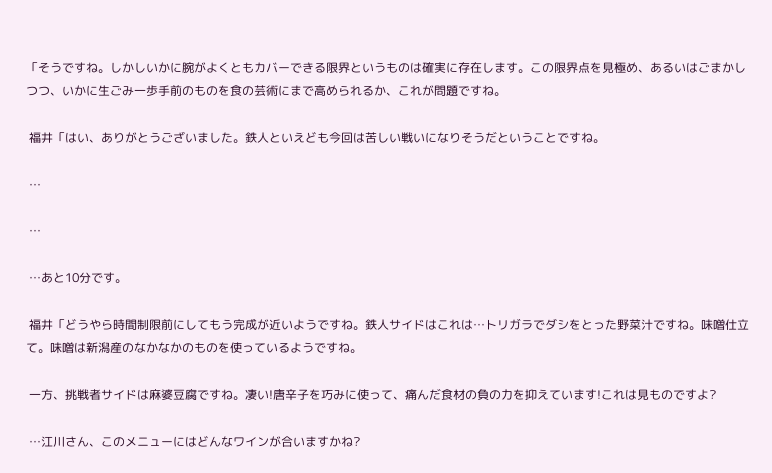「そうですね。しかしいかに腕がよくともカバーできる限界というものは確実に存在します。この限界点を見極め、あるいはごまかしつつ、いかに生ごみ一歩手前のものを食の芸術にまで高められるか、これが問題ですね。

 福井「はい、ありがとうございました。鉄人といえども今回は苦しい戦いになりそうだということですね。

 …

 …

 …あと10分です。

 福井「どうやら時間制限前にしてもう完成が近いようですね。鉄人サイドはこれは…トリガラでダシをとった野菜汁ですね。味噌仕立て。味噌は新潟産のなかなかのものを使っているようですね。

 一方、挑戦者サイドは麻婆豆腐ですね。凄い!唐辛子を巧みに使って、痛んだ食材の負の力を抑えています!これは見ものですよ?

 …江川さん、このメニューにはどんなワインが合いますかね?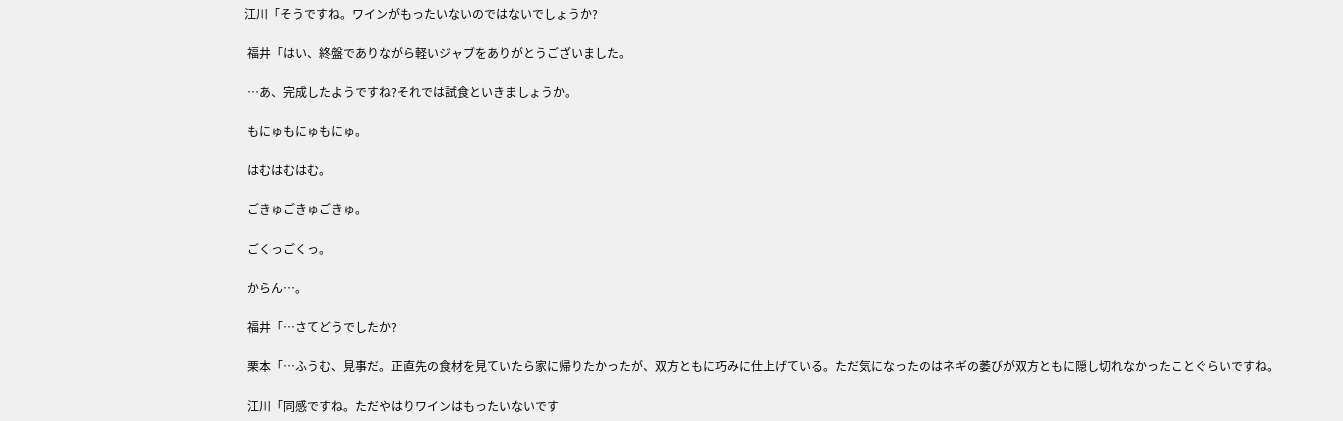江川「そうですね。ワインがもったいないのではないでしょうか?

 福井「はい、終盤でありながら軽いジャブをありがとうございました。

 …あ、完成したようですね?それでは試食といきましょうか。

 もにゅもにゅもにゅ。

 はむはむはむ。

 ごきゅごきゅごきゅ。

 ごくっごくっ。

 からん…。

 福井「…さてどうでしたか?

 栗本「…ふうむ、見事だ。正直先の食材を見ていたら家に帰りたかったが、双方ともに巧みに仕上げている。ただ気になったのはネギの萎びが双方ともに隠し切れなかったことぐらいですね。

 江川「同感ですね。ただやはりワインはもったいないです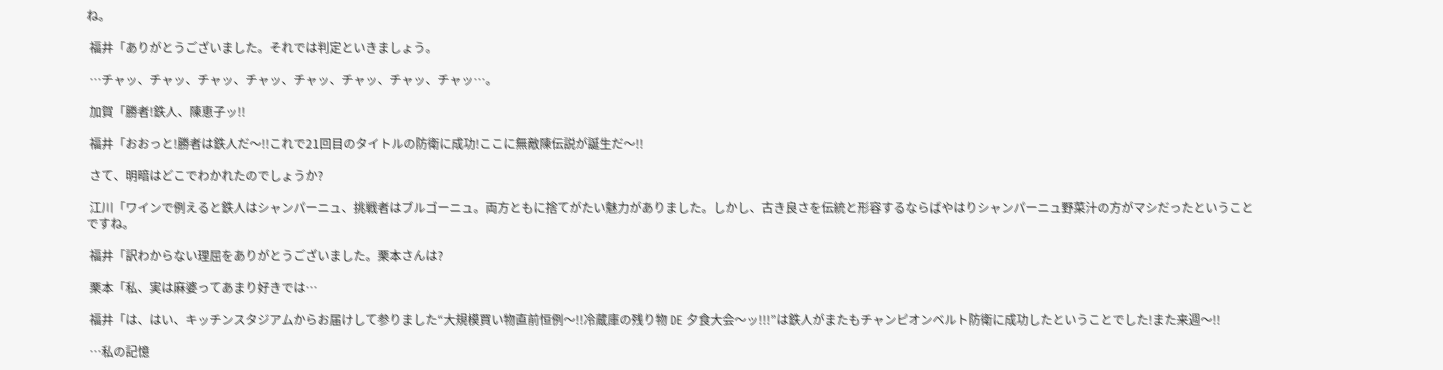ね。

 福井「ありがとうございました。それでは判定といきましょう。

 …チャッ、チャッ、チャッ、チャッ、チャッ、チャッ、チャッ、チャッ…。

 加賀「勝者!鉄人、陳恵子ッ!!

 福井「おおっと!勝者は鉄人だ〜!!これで21回目のタイトルの防衛に成功!ここに無敵陳伝説が誕生だ〜!!

 さて、明暗はどこでわかれたのでしょうか?

 江川「ワインで例えると鉄人はシャンパーニュ、挑戦者はブルゴーニュ。両方ともに捨てがたい魅力がありました。しかし、古き良さを伝統と形容するならばやはりシャンパーニュ野菜汁の方がマシだったということですね。

 福井「訳わからない理屈をありがとうございました。栗本さんは?

 栗本「私、実は麻婆ってあまり好きでは…

 福井「は、はい、キッチンスタジアムからお届けして参りました“大規模買い物直前恒例〜!!冷蔵庫の残り物 DE 夕食大会〜ッ!!!”は鉄人がまたもチャンピオンベルト防衛に成功したということでした!また来週〜!!

 …私の記憶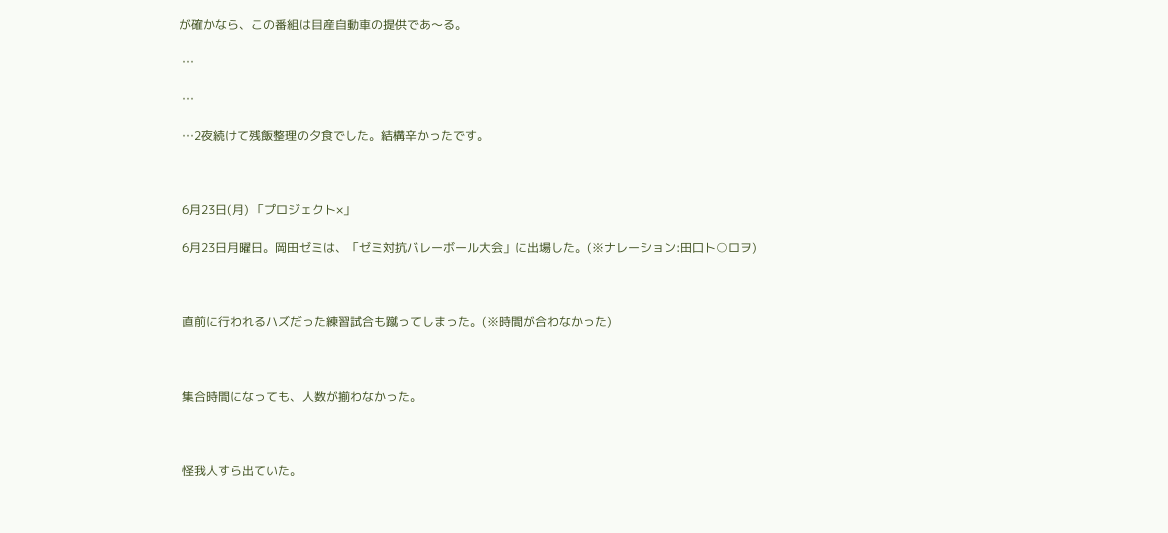が確かなら、この番組は目産自動車の提供であ〜る。

 …

 …

 …2夜続けて残飯整理の夕食でした。結構辛かったです。



 6月23日(月) 「プロジェクト×」

 6月23日月曜日。岡田ゼミは、「ゼミ対抗バレーボール大会」に出場した。(※ナレーション:田口ト○ロヲ)



 直前に行われるハズだった練習試合も蹴ってしまった。(※時間が合わなかった)



 集合時間になっても、人数が揃わなかった。



 怪我人すら出ていた。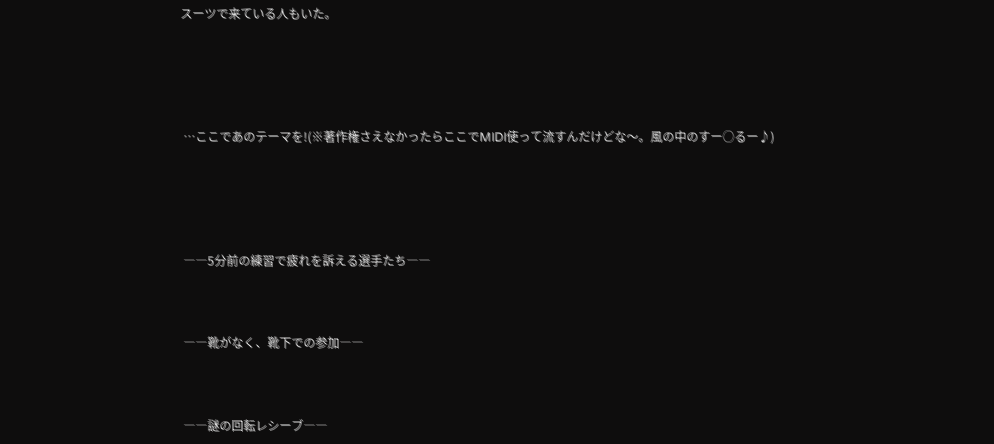スーツで来ている人もいた。





 …ここであのテーマを!(※著作権さえなかったらここでMIDI使って流すんだけどな〜。風の中のすー○るー♪)





 ――5分前の練習で疲れを訴える選手たち――



 ――靴がなく、靴下での参加――



 ――謎の回転レシーブ――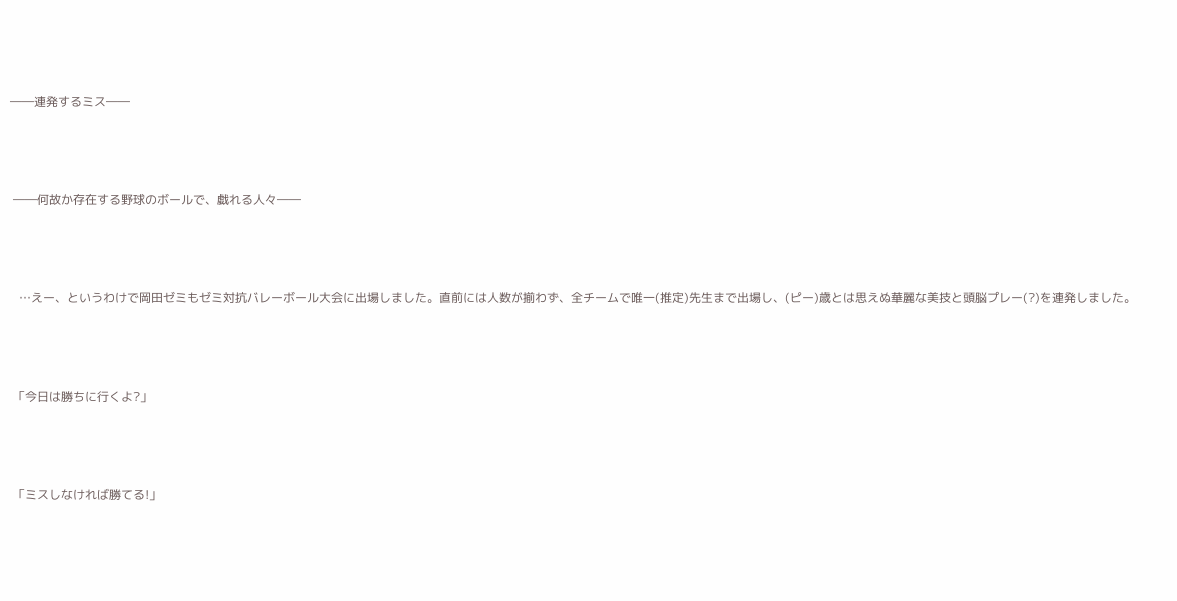――連発するミス――



 ――何故か存在する野球のボールで、戯れる人々――



   …えー、というわけで岡田ゼミもゼミ対抗バレーボール大会に出場しました。直前には人数が揃わず、全チームで唯一(推定)先生まで出場し、(ピー)歳とは思えぬ華麗な美技と頭脳プレー(?)を連発しました。



 「今日は勝ちに行くよ?」



 「ミスしなければ勝てる!」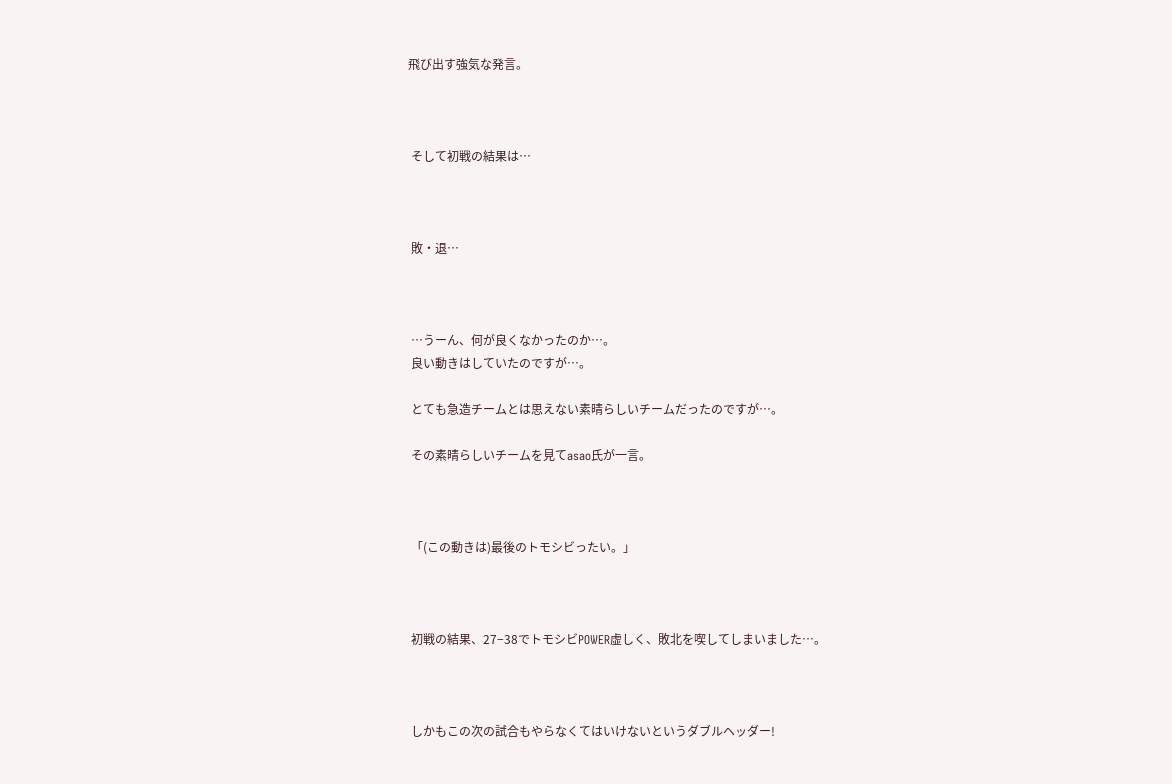飛び出す強気な発言。



 そして初戦の結果は…



 敗・退…



 …うーん、何が良くなかったのか…。
 良い動きはしていたのですが…。

 とても急造チームとは思えない素晴らしいチームだったのですが…。

 その素晴らしいチームを見てasao氏が一言。



 「(この動きは)最後のトモシビったい。」



 初戦の結果、27−38でトモシビPOWER虚しく、敗北を喫してしまいました…。



 しかもこの次の試合もやらなくてはいけないというダブルヘッダー!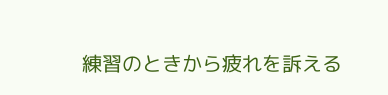練習のときから疲れを訴える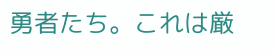勇者たち。これは厳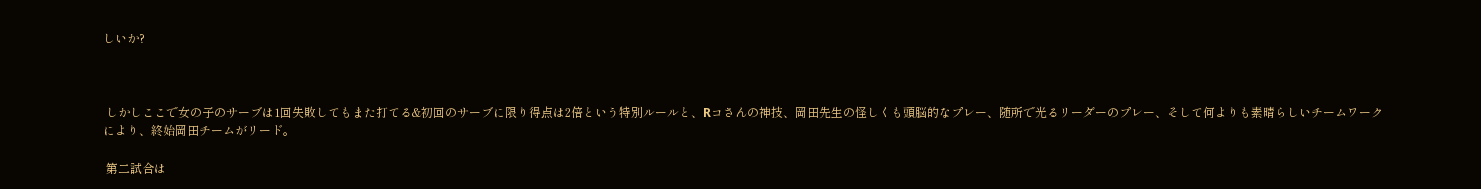しいか?



 しかしここで女の子のサーブは1回失敗してもまた打てる&初回のサーブに限り得点は2倍という特別ルールと、Rコさんの神技、岡田先生の怪しくも頭脳的なプレー、随所で光るリーダーのプレー、そして何よりも素晴らしいチームワークにより、終始岡田チームがリード。

 第二試合は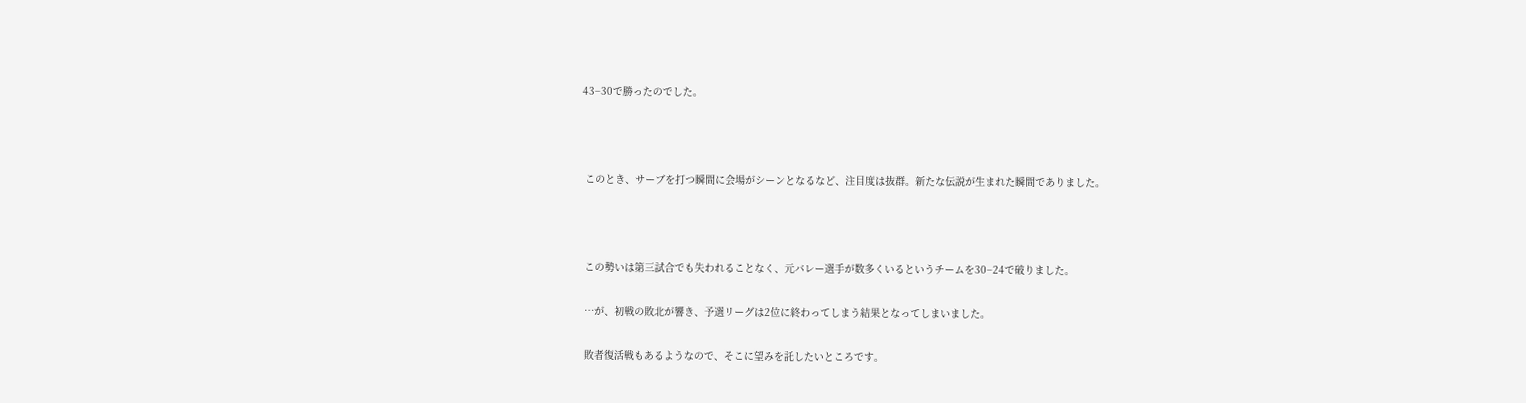43−30で勝ったのでした。



 このとき、サーブを打つ瞬間に会場がシーンとなるなど、注目度は抜群。新たな伝説が生まれた瞬間でありました。



 この勢いは第三試合でも失われることなく、元バレー選手が数多くいるというチームを30−24で破りました。

 …が、初戦の敗北が響き、予選リーグは2位に終わってしまう結果となってしまいました。

 敗者復活戦もあるようなので、そこに望みを託したいところです。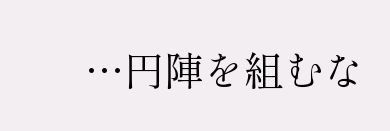…円陣を組むな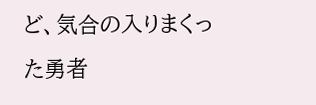ど、気合の入りまくった勇者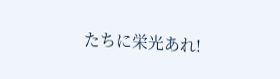たちに栄光あれ!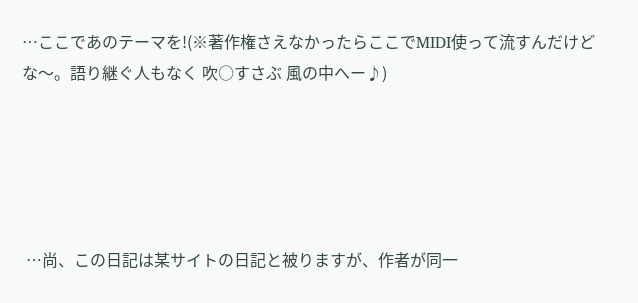…ここであのテーマを!(※著作権さえなかったらここでMIDI使って流すんだけどな〜。語り継ぐ人もなく 吹○すさぶ 風の中へー♪)





 …尚、この日記は某サイトの日記と被りますが、作者が同一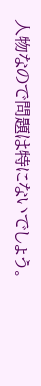人物なので問題は特にないでしょう。